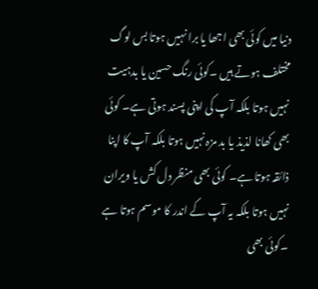دنیا میں کوئی بھی اجھا یا برا نہیں ہوتا بس لوگ مختلف ہوتے ہیں ۔کوئی رنگ حسین یا بدہیت نہیں ہوتا بلکہ آپ کی اپنی پسند ہوتی ہے۔ کوئی بھی کھانا لذیذ یا بد مزہ نہیں ہوتا بلکہ آپ کا اپنا ذائقہ ہوتا ہے۔ کوئی بھی منظر دل کش یا ویران نہیں ہوتا بلکہ یہ آپ کے اندر کا موسم ہوتا ہے ۔کوئی بھی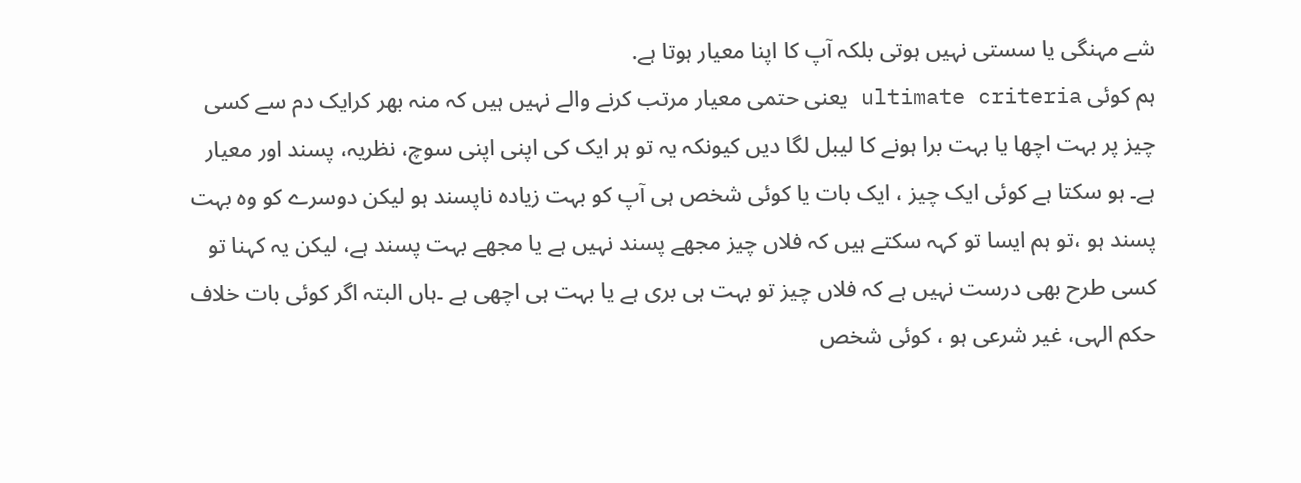شے مہنگی یا سستی نہیں ہوتی بلکہ آپ کا اپنا معیار ہوتا ہے.
ہم کوئی ultimate criteria یعنی حتمی معیار مرتب کرنے والے نہیں ہیں کہ منہ بھر کرایک دم سے کسی چیز پر بہت اچھا یا بہت برا ہونے کا لیبل لگا دیں کیونکہ یہ تو ہر ایک کی اپنی اپنی سوچ، نظریہ، پسند اور معیار ہے۔ ہو سکتا ہے کوئی ایک چیز ، ایک بات یا کوئی شخص ہی آپ کو بہت زیادہ ناپسند ہو لیکن دوسرے کو وہ بہت پسند ہو ،تو ہم ایسا تو کہہ سکتے ہیں کہ فلاں چیز مجھے پسند نہیں ہے یا مجھے بہت پسند ہے، لیکن یہ کہنا تو کسی طرح بھی درست نہیں ہے کہ فلاں چیز تو بہت ہی بری ہے یا بہت ہی اچھی ہے ۔ہاں البتہ اگر کوئی بات خلاف حکم الہی، غیر شرعی ہو ، کوئی شخص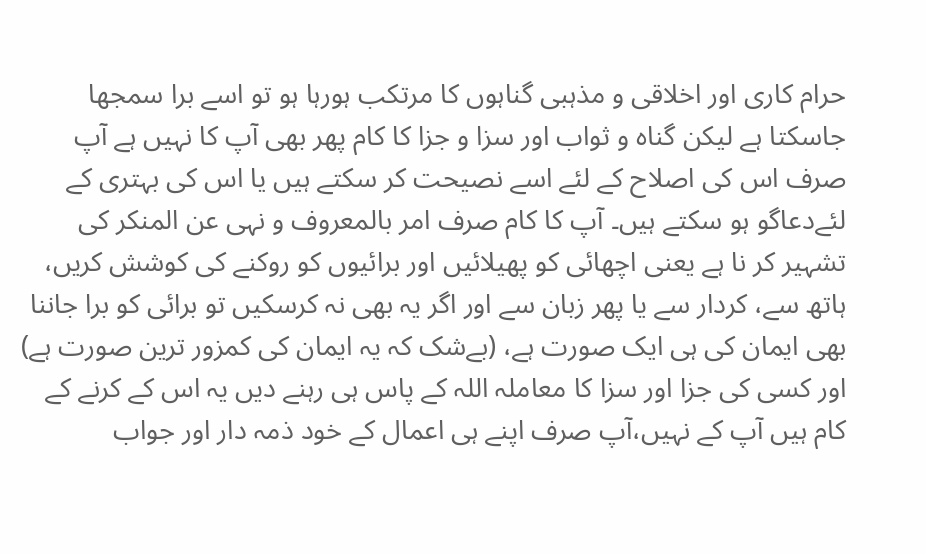حرام کاری اور اخلاقی و مذہبی گناہوں کا مرتکب ہورہا ہو تو اسے برا سمجھا جاسکتا ہے لیکن گناہ و ثواب اور سزا و جزا کا کام پھر بھی آپ کا نہیں ہے آپ صرف اس کی اصلاح کے لئے اسے نصیحت کر سکتے ہیں یا اس کی بہتری کے لئےدعاگو ہو سکتے ہیں۔ آپ کا کام صرف امر بالمعروف و نہی عن المنکر کی تشہیر کر نا ہے یعنی اچھائی کو پھیلائیں اور برائیوں کو روکنے کی کوشش کریں، ہاتھ سے، کردار سے یا پھر زبان سے اور اگر یہ بھی نہ کرسکیں تو برائی کو برا جاننا بھی ایمان کی ہی ایک صورت ہے، (بےشک کہ یہ ایمان کی کمزور ترین صورت ہے) اور کسی کی جزا اور سزا کا معاملہ اللہ کے پاس ہی رہنے دیں یہ اس کے کرنے کے کام ہیں آپ کے نہیں،آپ صرف اپنے ہی اعمال کے خود ذمہ دار اور جواب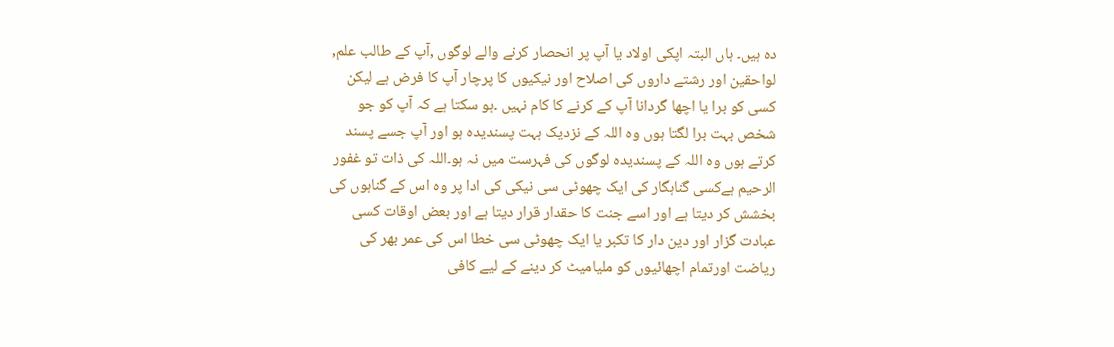دہ ہیں۔ ہاں البتہ اپکی اولاد یا آپ پر انحصار کرنے والے لوگوں ,آپ کے طالب علم, لواحقین اور رشتے داروں کی اصلاح اور نیکیوں کا پرچار آپ کا فرض ہے لیکن کسی کو برا یا اچھا گردانا آپ کے کرنے کا کام نہیں ۔ہو سکتا ہے کہ آپ کو جو شخص بہت برا لگتا ہوں وہ اللہ کے نزدیک ہہت پسندیدہ ہو اور آپ جسے پسند کرتے ہوں وہ اللہ کے پسندیدہ لوگوں کی فہرست میں نہ ہو۔اللہ کی ذات تو غفور الرحیم ہےکسی گناہگار کی ایک چھوٹی سی نیکی کی ادا پر وہ اس کے گناہوں کی بخشش کر دیتا ہے اور اسے جنت کا حقدار قرار دیتا ہے اور بعض اوقات کسی عبادت گزار اور دین دار کا تکبر یا ایک چھوٹی سی خطا اس کی عمر بھر کی ریاضت اورتمام اچھائیوں کو ملیامیٹ کر دینے کے لیے کافی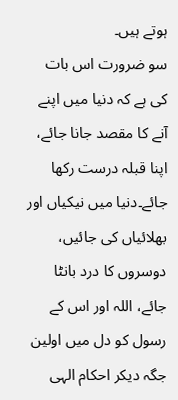ہوتے ہیں۔
سو ضرورت اس بات کی ہے کہ دنیا میں اپنے آنے کا مقصد جانا جائے، اپنا قبلہ درست رکھا جائے۔دنیا میں نیکیاں اور بھلائیاں کی جائیں، دوسروں کا درد بانٹا جائے، اللہ اور اس کے رسول کو دل میں اولین جگہ دیکر احکام الہی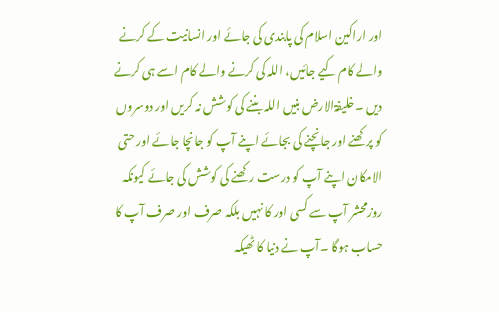اور اراکین اسلام کی پابندی کی جائے اور انسانیت کے کرنے والے کام کیے جائیں، اللہ کی کرنے والے کام اسے ہی کرنے دیں ۔خلیفۃالارض بنیں اللہ بننے کی کوشش نہ کریں اور دوسروں کو پرکھنے اور جانچنے کی بجائے اپنے آپ کو جانچا جائے اور حتی الامکان اپنے آپ کو درست رکھنے کی کوشش کی جائے کیونکہ روزمحشر آپ سے کسی اور کا نہیں بلکہ صرف اور صرف آپ کا حساب ہوگا ۔آپ نے دنیا کا ٹھیکہ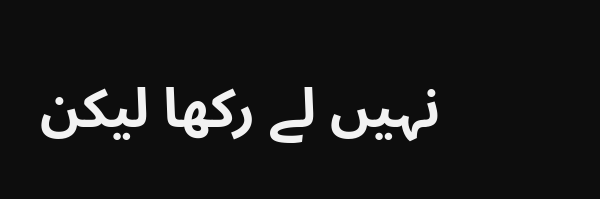نہیں لے رکھا لیکن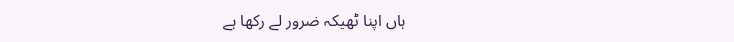ہاں اپنا ٹھیکہ ضرور لے رکھا ہے